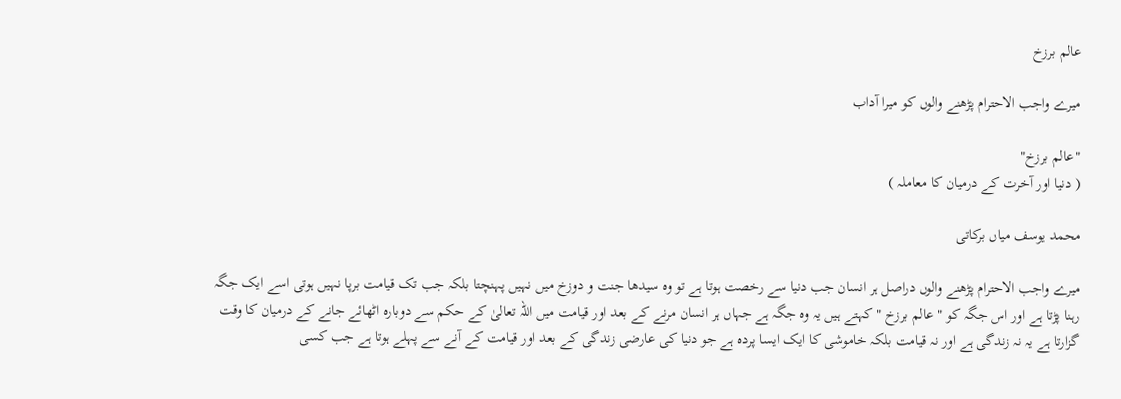عالم برزخ

میرے واجب الاحترام پڑھنے والوں کو میرا آداب

"عالم برزخ"
( دنیا اور آخرت کے درمیان کا معاملہ )

محمد یوسف میاں برکاتی

میرے واجب الاحترام پڑھنے والوں دراصل ہر انسان جب دنیا سے رخصت ہوتا ہے تو وہ سیدھا جنت و دوزخ میں نہیں پہنچتا بلکہ جب تک قیامت برپا نہیں ہوتی اسے ایک جگہ رہنا پڑتا ہے اور اس جگہ کو " عالم برزخ " کہتے ہیں یہ وہ جگہ ہے جہاں ہر انسان مرنے کے بعد اور قیامت میں اللہ تعالیٰ کے حکم سے دوبارہ اٹھائے جانے کے درمیان کا وقت گزارتا ہے یہ نہ زندگی ہے اور نہ قیامت بلکہ خاموشی کا ایک ایسا پردہ ہے جو دنیا کی عارضی زندگی کے بعد اور قیامت کے آنے سے پہلے ہوتا ہے جب کسی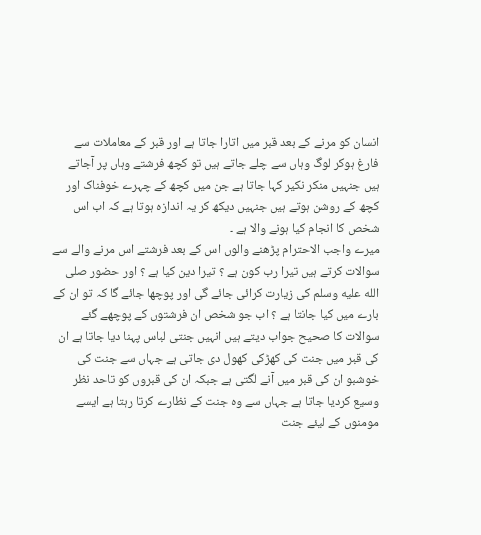انسان کو مرنے کے بعد قبر میں اتارا جاتا ہے اور قبر کے معاملات سے فارغ ہوکر لوگ وہاں سے چلے جاتے ہیں تو کچھ فرشتے وہاں پر آجاتے ہیں جنہیں منکر نکیر کہا جاتا ہے جن میں کچھ کے چہرے خوفناک اور کچھ کے روشن ہوتے ہیں جنہیں دیکھ کر یہ اندازہ ہوتا ہے کہ اب اس شخص کا انجام کیا ہونے والا ہے ۔
میرے واجب الاحترام پڑھنے والوں اس کے بعد فرشتے اس مرنے والے سے سوالات کرتے ہیں تیرا رب کون ہے ؟ تیرا دین کیا ہے ؟ اور حضور صلى الله عليه وسلم کی زیارت کرائی جائے گی اور پوچھا جائے گا کہ تو ان کے بارے میں کیا جانتا ہے ؟ اب جو شخص ان فرشتوں کے پوچھے گئے سوالات کا صحیح جواب دیتے ہیں انہیں جنتی لباس پہنا دیا جاتا ہے ان کی قبر میں جنت کی کھڑکی کھول دی جاتی ہے جہاں سے جنت کی خوشبو ان کی قبر میں آنے لگتی ہے جبکہ ان کی قبروں کو تاحد نظر وسیع کردیا جاتا ہے جہاں سے وہ جنت کے نظارے کرتا رہتا ہے ایسے مومنوں کے لیئے جنت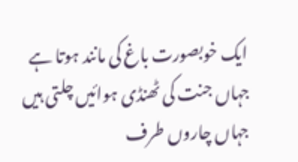ایک خوبصورت باغ کی مانند ہوتا ہے جہاں جنت کی ٹھنڈی ہوائیں چلتی ہیں جہاں چاروں طرف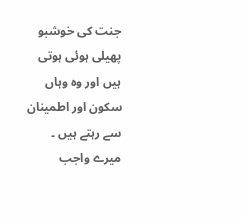جنت کی خوشبو پھیلی ہوئی ہوتی ہیں اور وہ وہاں سکون اور اطمینان سے رہتے ہیں ۔
میرے واجب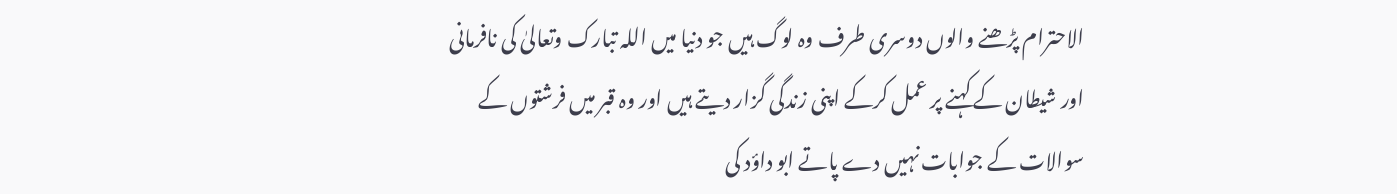الاحترام پڑھنے والوں دوسری طرف وہ لوگ ہیں جو دنیا میں اللہ تبارک وتعالیٰ کی نافرمانی اور شیطان کے کہنے پر عمل کرکے اپنی زندگی گزار دیتے ہیں اور وہ قبر میں فرشتوں کے سوالات کے جوابات نہیں دے پاتے ابو داؤد کی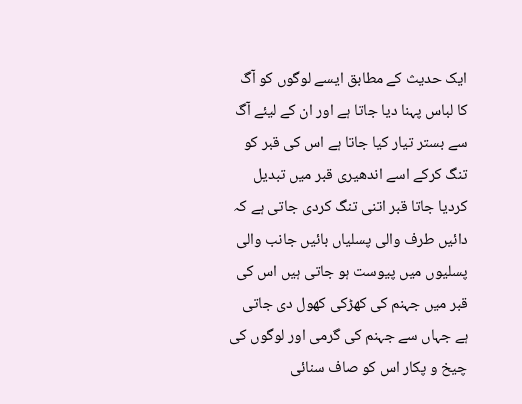ایک حدیث کے مطابق ایسے لوگوں کو آگ کا لباس پہنا دیا جاتا ہے اور ان کے لیئے آگ سے بستر تیار کیا جاتا ہے اس کی قبر کو تنگ کرکے اسے اندھیری قبر میں تبدیل کردیا جاتا قبر اتنی تنگ کردی جاتی ہے کہ دائیں طرف والی پسلیاں بائیں جانب والی پسلیوں میں پیوست ہو جاتی ہیں اس کی قبر میں جہنم کی کھڑکی کھول دی جاتی ہے جہاں سے جہنم کی گرمی اور لوگوں کی چیخ و پکار اس کو صاف سنائی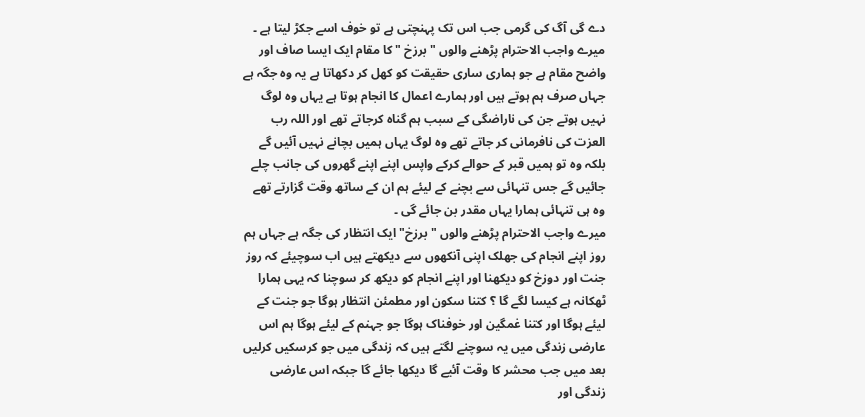دے گی آگ کی گرمی جب اس تک پہنچتی ہے تو خوف اسے جکڑ لیتا ہے ۔
میرے واجب الاحترام پڑھنے والوں " برزخ " کا مقام ایک ایسا صاف اور واضح مقام ہے جو ہماری ساری حقیقت کو کھل کر دکھاتا ہے یہ وہ جگہ ہے جہاں صرف ہم ہوتے ہیں اور ہمارے اعمال کا انجام ہوتا ہے یہاں وہ لوگ نہیں ہوتے جن کی ناراضگی کے سبب ہم گناہ کرجاتے تھے اور اللہ رب العزت کی نافرمانی کر جاتے تھے وہ لوگ یہاں ہمیں بچانے نہیں آئیں گے بلکہ وہ تو ہمیں قبر کے حوالے کرکے واپس اپنے اپنے گھروں کی جانب چلے جائیں گے جس تنہائی سے بچنے کے لیئے ہم ان کے ساتھ وقت گزارتے تھے وہ ہی تنہائی ہمارا یہاں مقدر بن جائے گی ۔
میرے واجب الاحترام پڑھنے والوں " برزخ" ایک انتظار کی جگہ ہے جہاں ہم روز اپنے انجام کی جھلک اپنی آنکھوں سے دیکھتے ہیں اب سوچیئے کہ روز جنت اور دوزخ کو دیکھنا اور اپنے انجام کو دیکھ کر سوچنا کہ یہی ہمارا ٹھکانہ ہے کیسا لگے گا ؟ کتنا سکون اور مطمئن انتظار ہوگا جو جنت کے لیئے ہوگا اور کتنا غمگین اور خوفناک ہوگا جو جہنم کے لیئے ہوگا ہم اس عارضی زندگی میں یہ سوچنے لگتے ہیں کہ زندگی میں جو کرسکیں کرلیں بعد میں جب محشر کا وقت آئیے گا دیکھا جائے گا جبکہ اس عارضی زندگی اور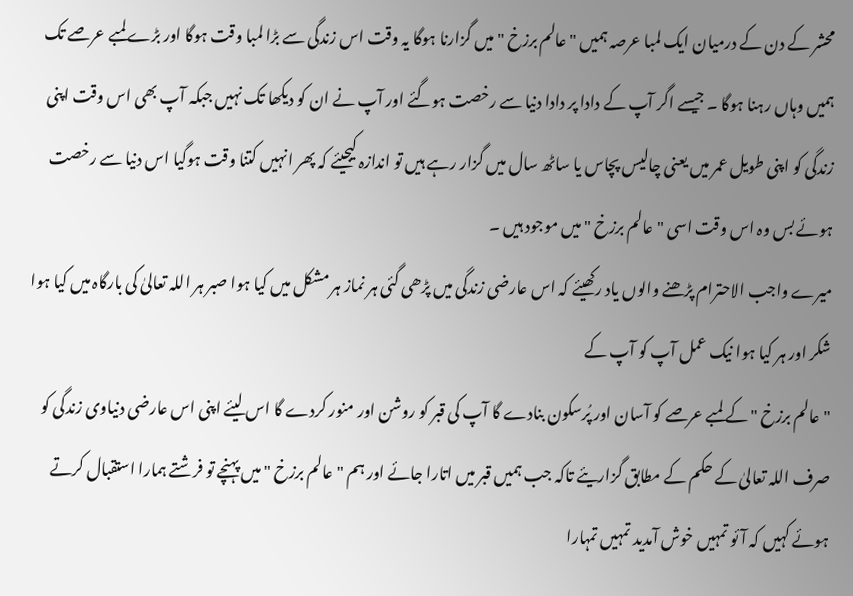محشر کے دن کے درمیان ایک لمبا عرصہ ہمیں " عالم برزخ " میں گزارنا ہوگا یہ وقت اس زندگی سے بڑا لمبا وقت ہوگا اور بڑے لمبے عرصے تک ہمیں وہاں رہنا ہوگا ۔ جیسے اگر آپ کے دادا پر دادا دنیا سے رخصت ہوگئے اور آپ نے ان کو دیکھا تک نہیں جبکہ آپ بھی اس وقت اپنی زندگی کو اپنی طویل عمر میں یعنی چالیس پچاس یا ساٹھ سال میں گزار رہے ہیں تو اندازہ کیجیئے کہ پھر انہیں کتنا وقت ہوگیا اس دنیا سے رخصت ہوئے بس وہ اس وقت اسی " عالم برزخ " میں موجود ہیں ۔
میرے واجب الاحترام پڑھنے والوں یاد رکھیئے کہ اس عارضی زندگی میں پڑھی گئی ہر نماز ہر مشکل میں کیا ہوا صبر ہر اللہ تعالیٰ کی بارگاہ میں کیا ہوا شکر اور ہر کیا ہوا نیک عمل آپ کو آپ کے
" عالم برزخ " کے لمبے عرصے کو آسان اور پُرسکون بنادے گا آپ کی قبر کو روشن اور منور کردے گا اس لیئے اپنی اس عارضی دنیاوی زندگی کو صرف اللہ تعالیٰ کے حکم کے مطابق گزاریئے تاکہ جب ہمیں قبر میں اتارا جائے اور ہم " عالم برزخ " میں پہنچے تو فرشتے ہمارا استقبال کرتے ہوئے کہیں کہ آئو تمہیں خوش آمدید تمہیں تمہارا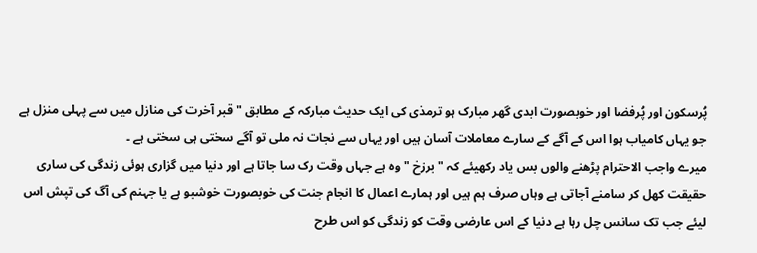پُرسکون اور پُرفضا اور خوبصورت ابدی گھر مبارک ہو ترمذی کی ایک حدیث مبارکہ کے مطابق " قبر آخرت کی منازل میں سے پہلی منزل ہے جو یہاں کامیاب ہوا اس کے آگے کے سارے معاملات آسان ہیں اور یہاں سے نجات نہ ملی تو آگے سختی ہی سختی ہے ۔
میرے واجب الاحترام پڑھنے والوں بس یاد رکھیئے کہ " برزخ " وہ ہے جہاں وقت رک سا جاتا ہے اور دنیا میں گزاری ہوئی زندگی کی ساری حقیقت کھل کر سامنے آجاتی ہے وہاں صرف ہم ہیں اور ہمارے اعمال کا انجام جنت کی خوبصورت خوشبو ہے یا جہنم کی آگ کی تپش اس لیئے جب تک سانس چل رہا ہے دنیا کے اس عارضی وقت کو زندگی کو اس طرح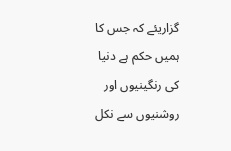گزاریئے کہ جس کا ہمیں حکم ہے دنیا کی رنگینیوں اور روشنیوں سے نکل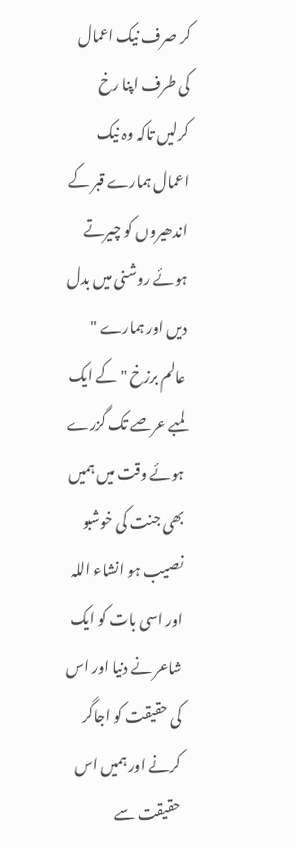کر صرف نیک اعمال کی طرف اپنا رخ کرلیں تاکہ وہ نیک اعمال ہمارے قبر کے اندھیروں کو چیرتے ہوئے روشنی میں بدل دیں اور ہمارے " عالم برزخ " کے ایک لمبے عرصے تک گزرے ہوئے وقت میں ہمیں بھی جنت کی خوشبو نصیب ہو انشاء اللہ اور اسی بات کو ایک شاعر نے دنیا اور اس کی حقیقت کو اجاگر کرنے اور ہمیں اس حقیقت سے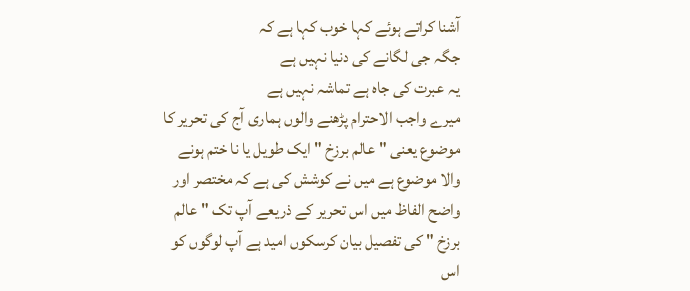آشنا کراتے ہوئے کہا خوب کہا ہے کہ
جگہ جی لگانے کی دنیا نہیں ہے
یہ عبرت کی جاہ ہے تماشہ نہیں ہے
میرے واجب الاحترام پڑھنے والوں ہماری آج کی تحریر کا موضوع یعنی " عالم برزخ " ایک طویل یا نا ختم ہونے والا موضوع ہے میں نے کوشش کی ہے کہ مختصر اور واضح الفاظ میں اس تحریر کے ذریعے آپ تک " عالم برزخ " کی تفصیل بیان کرسکوں امید ہے آپ لوگوں کو اس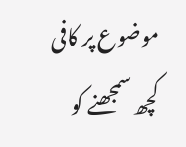موضوع پر کافی کچھ سمجھنے کو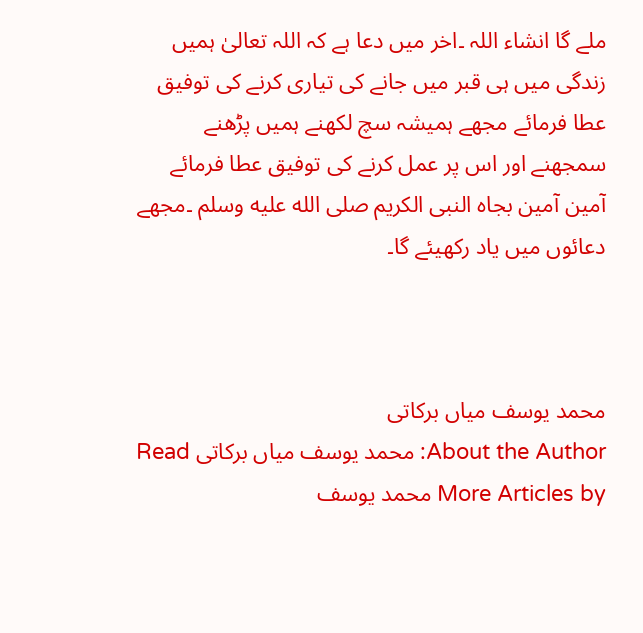ملے گا انشاء اللہ ۔اخر میں دعا ہے کہ اللہ تعالیٰ ہمیں زندگی میں ہی قبر میں جانے کی تیاری کرنے کی توفیق عطا فرمائے مجھے ہمیشہ سچ لکھنے ہمیں پڑھنے سمجھنے اور اس پر عمل کرنے کی توفیق عطا فرمائے آمین آمین بجاہ النبی الکریم صلى الله عليه وسلم ۔مجھے دعائوں میں یاد رکھیئے گا۔



محمد یوسف میاں برکاتی
About the Author: محمد یوسف میاں برکاتی Read More Articles by محمد یوسف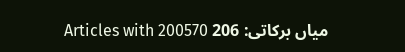میاں برکاتی: 206 Articles with 200570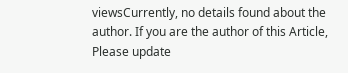viewsCurrently, no details found about the author. If you are the author of this Article, Please update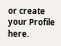or create your Profile here.